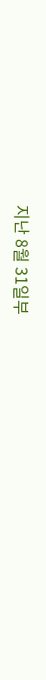지난 8월 31일부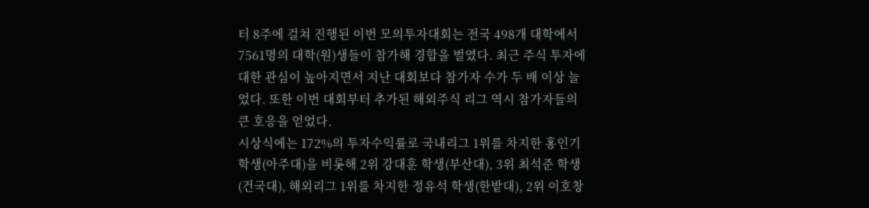터 8주에 걸쳐 진행된 이번 모의투자대회는 전국 498개 대학에서 7561명의 대학(원)생들이 참가해 경합을 벌였다. 최근 주식 투자에 대한 관심이 높아지면서 지난 대회보다 참가자 수가 두 배 이상 늘었다. 또한 이번 대회부터 추가된 해외주식 리그 역시 참가자들의 큰 호응을 얻었다.
시상식에는 172%의 투자수익률로 국내리그 1위를 차지한 홍인기 학생(아주대)을 비롯해 2위 강대훈 학생(부산대), 3위 최석준 학생(건국대), 해외리그 1위를 차지한 정유석 학생(한밭대), 2위 이호창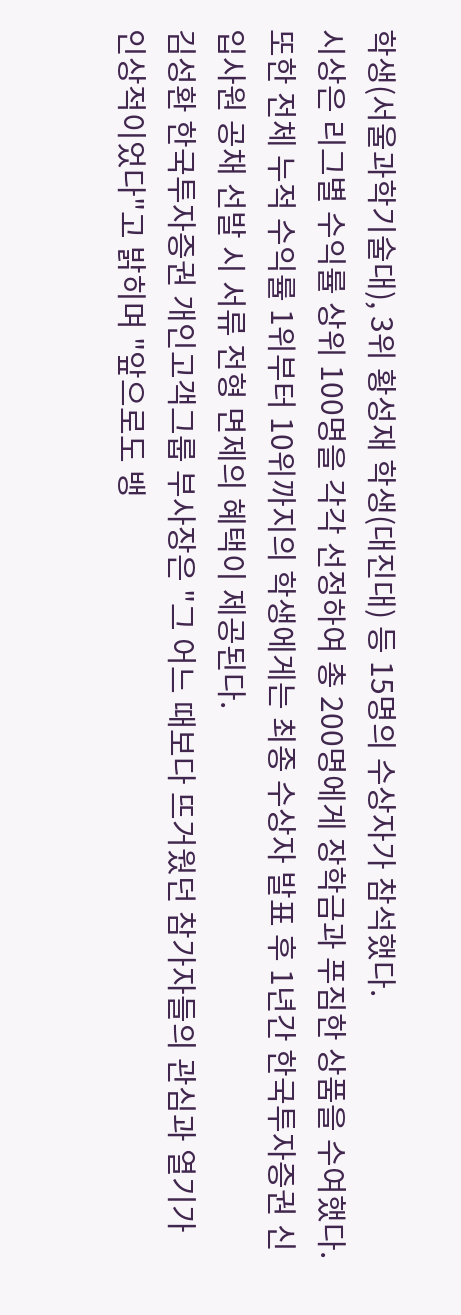학생(서울과학기술대), 3위 황성재 학생(대진대) 등 15명의 수상자가 참석했다.
시상은 리그별 수익률 상위 100명을 각각 선정하여 총 200명에게 장학금과 푸짐한 상품을 수여했다. 또한 전체 누적 수익률 1위부터 10위까지의 학생에게는 최종 수상자 발표 후 1년간 한국투자증권 신입사원 공채 선발 시 서류 전형 면제의 혜택이 제공된다.
김성환 한국투자증권 개인고객그룹 부사장은 "그 어느 때보다 뜨거웠던 참가자들의 관심과 열기가 인상적이었다"고 밝히며 "앞으로도 뱅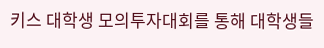키스 대학생 모의투자대회를 통해 대학생들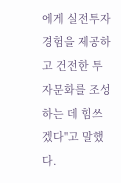에게 실전투자 경험을 제공하고 건전한 투자문화를 조성하는 데 힘쓰겠다"고 말했다.